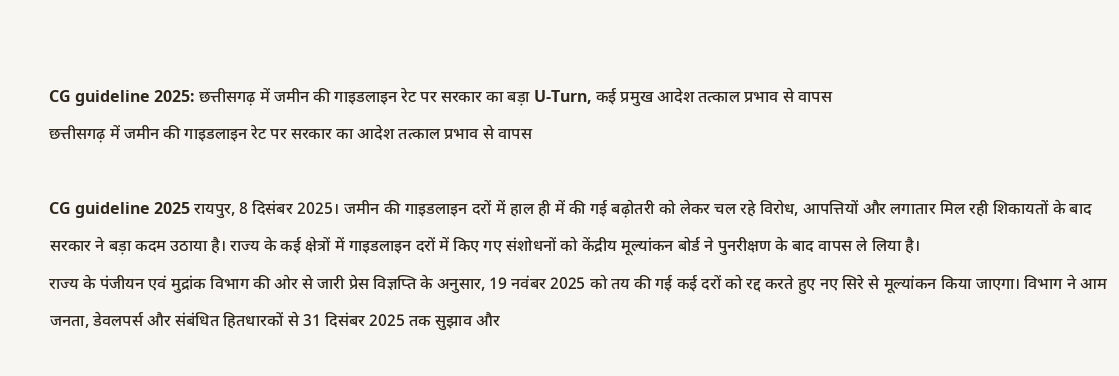CG guideline 2025: छत्तीसगढ़ में जमीन की गाइडलाइन रेट पर सरकार का बड़ा U-Turn, कई प्रमुख आदेश तत्काल प्रभाव से वापस
छत्तीसगढ़ में जमीन की गाइडलाइन रेट पर सरकार का आदेश तत्काल प्रभाव से वापस

CG guideline 2025 रायपुर, 8 दिसंबर 2025। जमीन की गाइडलाइन दरों में हाल ही में की गई बढ़ोतरी को लेकर चल रहे विरोध, आपत्तियों और लगातार मिल रही शिकायतों के बाद सरकार ने बड़ा कदम उठाया है। राज्य के कई क्षेत्रों में गाइडलाइन दरों में किए गए संशोधनों को केंद्रीय मूल्यांकन बोर्ड ने पुनरीक्षण के बाद वापस ले लिया है।
राज्य के पंजीयन एवं मुद्रांक विभाग की ओर से जारी प्रेस विज्ञप्ति के अनुसार, 19 नवंबर 2025 को तय की गई कई दरों को रद्द करते हुए नए सिरे से मूल्यांकन किया जाएगा। विभाग ने आम जनता, डेवलपर्स और संबंधित हितधारकों से 31 दिसंबर 2025 तक सुझाव और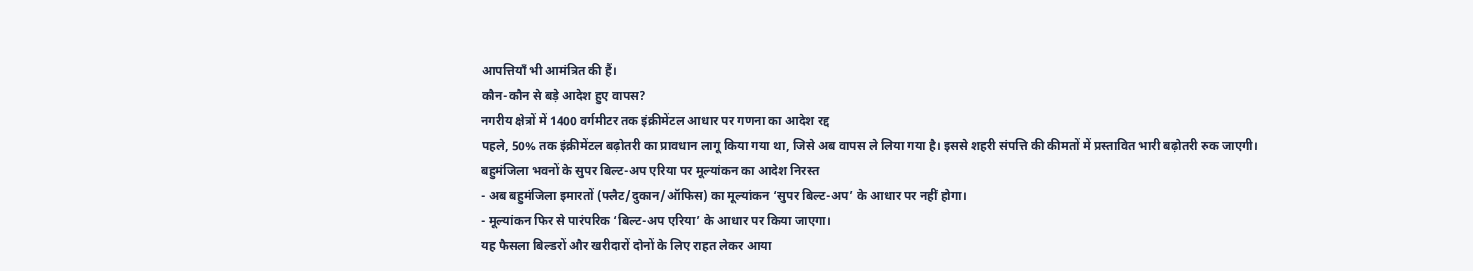आपत्तियाँ भी आमंत्रित की हैं।
कौन-कौन से बड़े आदेश हुए वापस?
नगरीय क्षेत्रों में 1400 वर्गमीटर तक इंक्रीमेंटल आधार पर गणना का आदेश रद्द
पहले, 50% तक इंक्रीमेंटल बढ़ोतरी का प्रावधान लागू किया गया था, जिसे अब वापस ले लिया गया है। इससे शहरी संपत्ति की कीमतों में प्रस्तावित भारी बढ़ोतरी रुक जाएगी।
बहुमंजिला भवनों के सुपर बिल्ट-अप एरिया पर मूल्यांकन का आदेश निरस्त
- अब बहुमंजिला इमारतों (फ्लैट/दुकान/ऑफिस) का मूल्यांकन ‘सुपर बिल्ट-अप’ के आधार पर नहीं होगा।
- मूल्यांकन फिर से पारंपरिक ‘बिल्ट-अप एरिया’ के आधार पर किया जाएगा।
यह फैसला बिल्डरों और खरीदारों दोनों के लिए राहत लेकर आया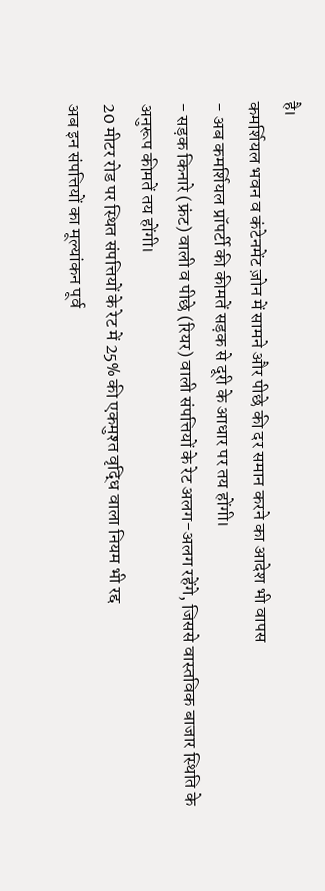है।
कमर्शियल भवन व कंटेनमेंट ज़ोन में सामने और पीछे की दर समान करने का आदेश भी वापस
- अब कमर्शियल प्रॉपर्टी की कीमतें सड़क से दूरी के आधार पर तय होंगी।
- सड़क किनारे (फ्रंट) वाली व पीछे (रियर) वाली संपत्तियों के रेट अलग-अलग रहेंगे, जिससे वास्तविक बाजार स्थिति के अनुरूप कीमतें तय होंगी।
20 मीटर रोड पर स्थित संपत्तियों के रेट में 25% की एकमुश्त वृद्धि वाला नियम भी रद्द
अब इन संपत्तियों का मूल्यांकन पूर्व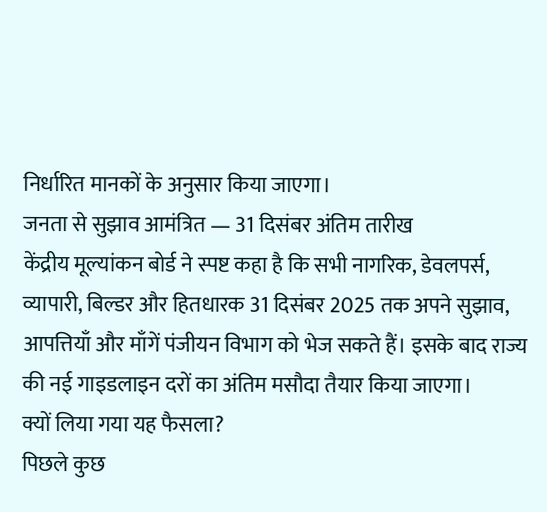निर्धारित मानकों के अनुसार किया जाएगा।
जनता से सुझाव आमंत्रित — 31 दिसंबर अंतिम तारीख
केंद्रीय मूल्यांकन बोर्ड ने स्पष्ट कहा है कि सभी नागरिक, डेवलपर्स, व्यापारी, बिल्डर और हितधारक 31 दिसंबर 2025 तक अपने सुझाव, आपत्तियाँ और माँगें पंजीयन विभाग को भेज सकते हैं। इसके बाद राज्य की नई गाइडलाइन दरों का अंतिम मसौदा तैयार किया जाएगा।
क्यों लिया गया यह फैसला?
पिछले कुछ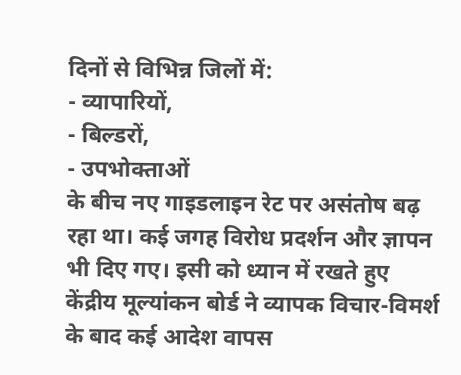दिनों से विभिन्न जिलों में:
- व्यापारियों,
- बिल्डरों,
- उपभोक्ताओं
के बीच नए गाइडलाइन रेट पर असंतोष बढ़ रहा था। कई जगह विरोध प्रदर्शन और ज्ञापन भी दिए गए। इसी को ध्यान में रखते हुए केंद्रीय मूल्यांकन बोर्ड ने व्यापक विचार-विमर्श के बाद कई आदेश वापस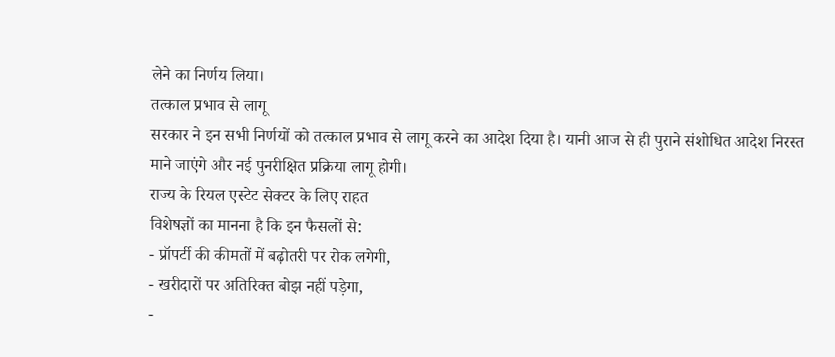लेने का निर्णय लिया।
तत्काल प्रभाव से लागू
सरकार ने इन सभी निर्णयों को तत्काल प्रभाव से लागू करने का आदेश दिया है। यानी आज से ही पुराने संशोधित आदेश निरस्त माने जाएंगे और नई पुनरीक्षित प्रक्रिया लागू होगी।
राज्य के रियल एस्टेट सेक्टर के लिए राहत
विशेषज्ञों का मानना है कि इन फैसलों से:
- प्रॉपर्टी की कीमतों में बढ़ोतरी पर रोक लगेगी,
- खरीदारों पर अतिरिक्त बोझ नहीं पड़ेगा,
-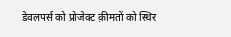डेवलपर्स को प्रोजेक्ट क़ीमतों को स्थिर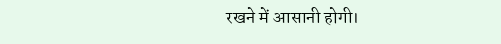रखने में आसानी होगी।